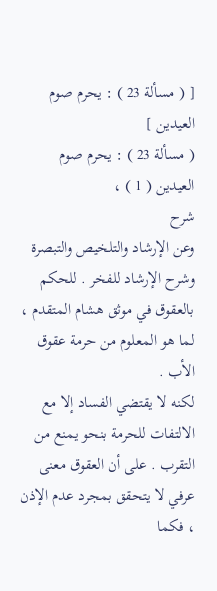[ ( مسألة 23 ) : يحرم صوم العيدين ]
( مسألة 23 ) : يحرم صوم العيدين ( 1 ) ،
شرح
وعن الإرشاد والتلخيص والتبصرة وشرح الإرشاد للفخر . للحكم بالعقوق في موثق هشام المتقدم ، لما هو المعلوم من حرمة عقوق الأب .
لكنه لا يقتضي الفساد إلا مع الالتفات للحرمة بنحو يمنع من التقرب . على أن العقوق معنى عرفي لا يتحقق بمجرد عدم الإذن ، فكما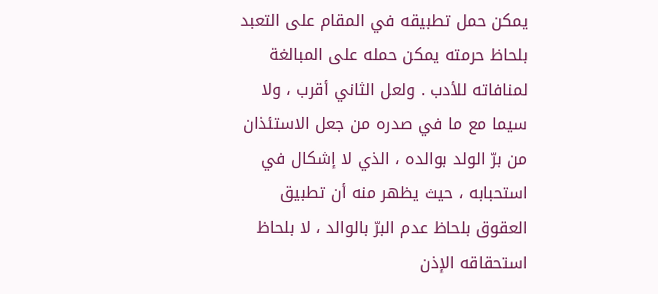يمكن حمل تطبيقه في المقام على التعبد بلحاظ حرمته يمكن حمله على المبالغة لمنافاته للأدب . ولعل الثاني أقرب ، ولا سيما مع ما في صدره من جعل الاستئذان من برّ الولد بوالده ، الذي لا إشكال في استحبابه ، حيث يظهر منه أن تطبيق العقوق بلحاظ عدم البرّ بالوالد ، لا بلحاظ استحقاقه الإذن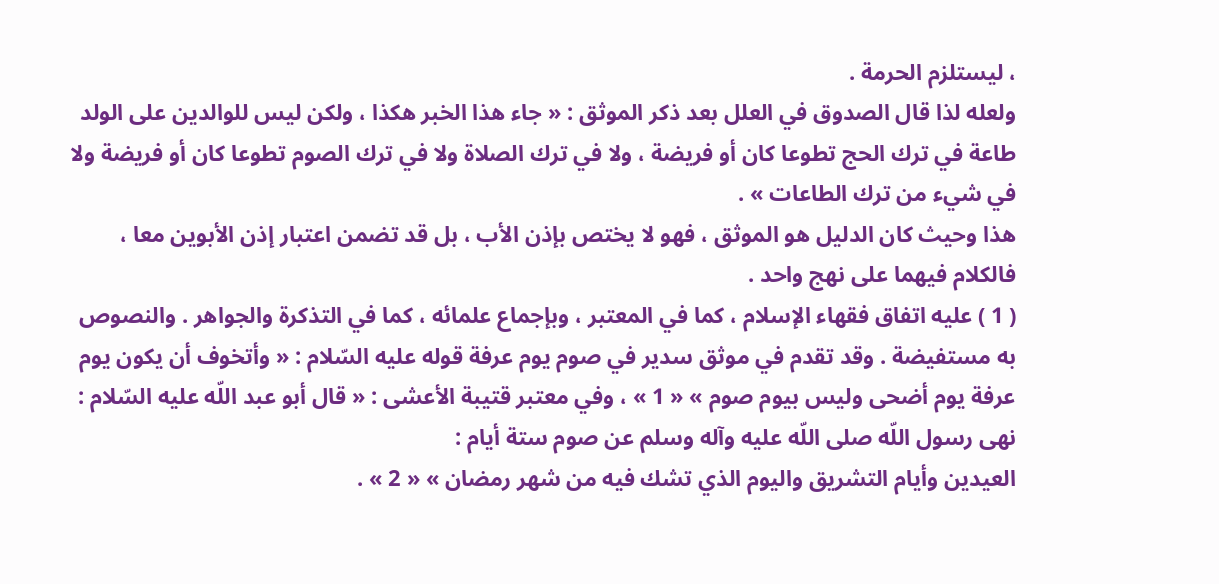، ليستلزم الحرمة .
ولعله لذا قال الصدوق في العلل بعد ذكر الموثق : « جاء هذا الخبر هكذا ، ولكن ليس للوالدين على الولد طاعة في ترك الحج تطوعا كان أو فريضة ، ولا في ترك الصلاة ولا في ترك الصوم تطوعا كان أو فريضة ولا في شيء من ترك الطاعات » .
هذا وحيث كان الدليل هو الموثق ، فهو لا يختص بإذن الأب ، بل قد تضمن اعتبار إذن الأبوين معا ، فالكلام فيهما على نهج واحد .
( 1 ) عليه اتفاق فقهاء الإسلام ، كما في المعتبر ، وبإجماع علمائه ، كما في التذكرة والجواهر . والنصوص به مستفيضة . وقد تقدم في موثق سدير في صوم يوم عرفة قوله عليه السّلام : « وأتخوف أن يكون يوم عرفة يوم أضحى وليس بيوم صوم » « 1 » ، وفي معتبر قتيبة الأعشى : « قال أبو عبد اللّه عليه السّلام : نهى رسول اللّه صلى اللّه عليه وآله وسلم عن صوم ستة أيام :
العيدين وأيام التشريق واليوم الذي تشك فيه من شهر رمضان » « 2 » .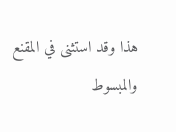هذا وقد استثنى في المقنع والمبسوط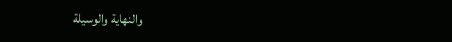والنهاية والوسيلة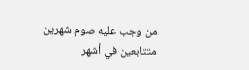من وجب عليه صوم شهرين متتابعين في أشهر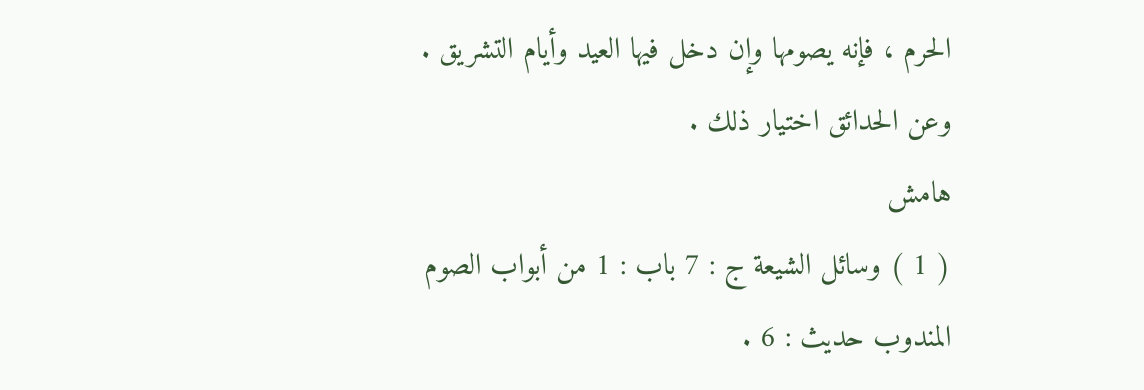الحرم ، فإنه يصومها وإن دخل فيها العيد وأيام التشريق .
وعن الحدائق اختيار ذلك .
هامش
( 1 ) وسائل الشيعة ج : 7 باب : 1 من أبواب الصوم المندوب حديث : 6 .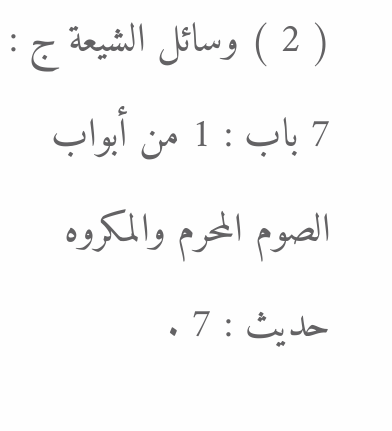( 2 ) وسائل الشيعة ج : 7 باب : 1 من أبواب الصوم المحرم والمكروه حديث : 7 .